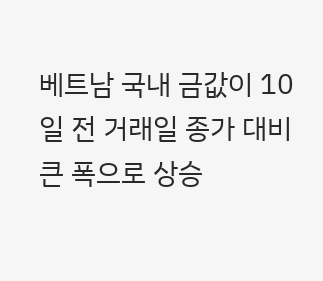베트남 국내 금값이 10일 전 거래일 종가 대비 큰 폭으로 상승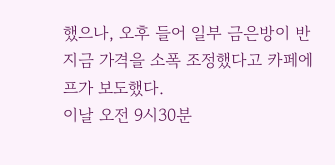했으나, 오후 들어 일부 금은방이 반지금 가격을 소폭 조정했다고 카페에프가 보도했다.
이날 오전 9시30분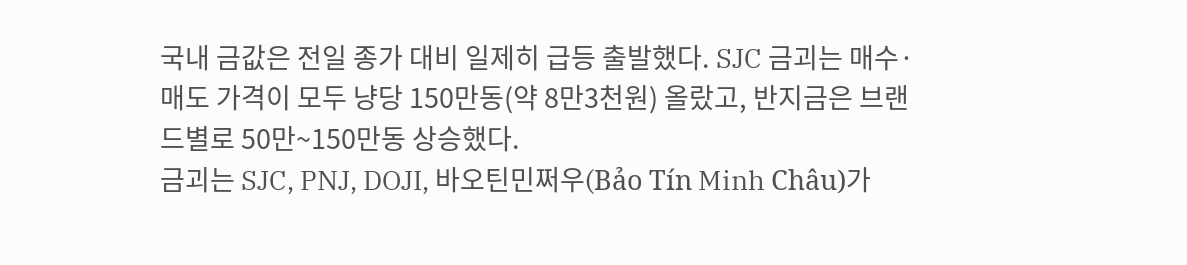국내 금값은 전일 종가 대비 일제히 급등 출발했다. SJC 금괴는 매수·매도 가격이 모두 냥당 150만동(약 8만3천원) 올랐고, 반지금은 브랜드별로 50만~150만동 상승했다.
금괴는 SJC, PNJ, DOJI, 바오틴민쩌우(Bảo Tín Minh Châu)가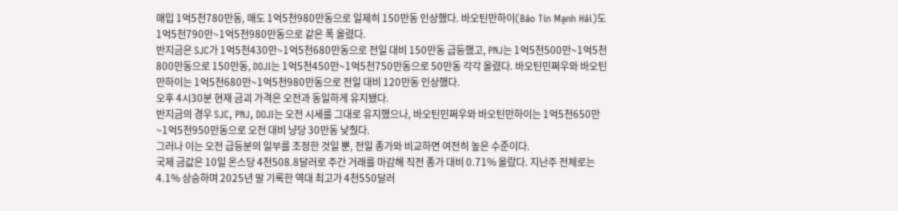매입 1억5천780만동, 매도 1억5천980만동으로 일제히 150만동 인상했다. 바오틴만하이(Bảo Tín Mạnh Hải)도 1억5천790만~1억5천980만동으로 같은 폭 올렸다.
반지금은 SJC가 1억5천430만~1억5천680만동으로 전일 대비 150만동 급등했고, PNJ는 1억5천500만~1억5천800만동으로 150만동, DOJI는 1억5천450만~1억5천750만동으로 50만동 각각 올렸다. 바오틴민쩌우와 바오틴만하이는 1억5천680만~1억5천980만동으로 전일 대비 120만동 인상했다.
오후 4시30분 현재 금괴 가격은 오전과 동일하게 유지됐다.
반지금의 경우 SJC, PNJ, DOJI는 오전 시세를 그대로 유지했으나, 바오틴민쩌우와 바오틴만하이는 1억5천650만~1억5천950만동으로 오전 대비 냥당 30만동 낮췄다.
그러나 이는 오전 급등분의 일부를 조정한 것일 뿐, 전일 종가와 비교하면 여전히 높은 수준이다.
국제 금값은 10일 온스당 4천508.8달러로 주간 거래를 마감해 직전 종가 대비 0.71% 올랐다. 지난주 전체로는 4.1% 상승하며 2025년 말 기록한 역대 최고가 4천550달러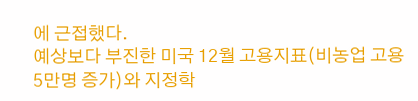에 근접했다.
예상보다 부진한 미국 12월 고용지표(비농업 고용 5만명 증가)와 지정학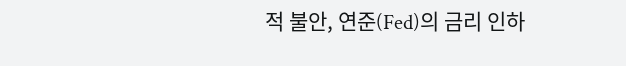적 불안, 연준(Fed)의 금리 인하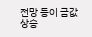전망 등이 금값 상승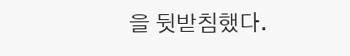을 뒷받침했다.